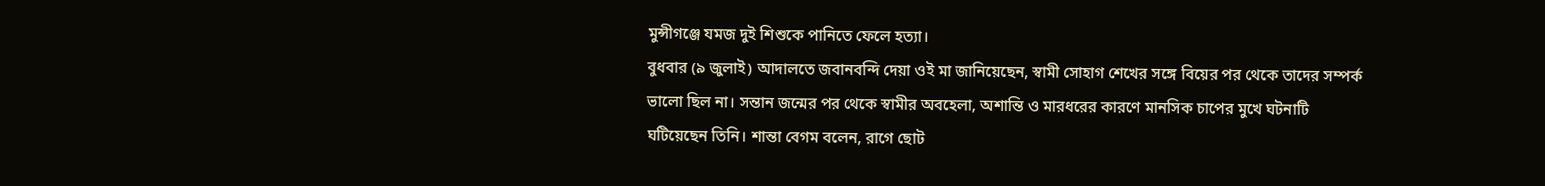মুন্সীগঞ্জে যমজ দুই শিশুকে পানিতে ফেলে হত্যা।
বুধবার (৯ জুলাই) আদালতে জবানবন্দি দেয়া ওই মা জানিয়েছেন, স্বামী সোহাগ শেখের সঙ্গে বিয়ের পর থেকে তাদের সম্পর্ক ভালো ছিল না। সন্তান জন্মের পর থেকে স্বামীর অবহেলা, অশান্তি ও মারধরের কারণে মানসিক চাপের মুখে ঘটনাটি ঘটিয়েছেন তিনি। শান্তা বেগম বলেন, রাগে ছোট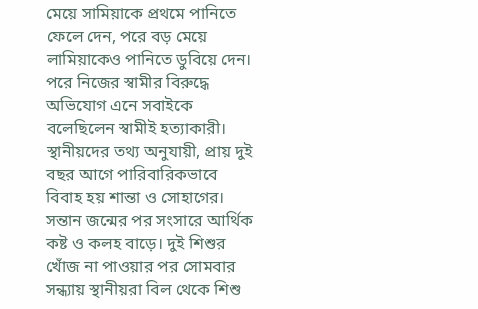মেয়ে সামিয়াকে প্রথমে পানিতে ফেলে দেন, পরে বড় মেয়ে লামিয়াকেও পানিতে ডুবিয়ে দেন। পরে নিজের স্বামীর বিরুদ্ধে অভিযোগ এনে সবাইকে বলেছিলেন স্বামীই হত্যাকারী।
স্থানীয়দের তথ্য অনুযায়ী, প্রায় দুই বছর আগে পারিবারিকভাবে বিবাহ হয় শান্তা ও সোহাগের। সন্তান জন্মের পর সংসারে আর্থিক কষ্ট ও কলহ বাড়ে। দুই শিশুর খোঁজ না পাওয়ার পর সোমবার সন্ধ্যায় স্থানীয়রা বিল থেকে শিশু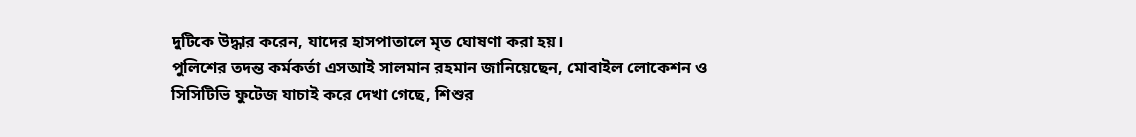দুটিকে উদ্ধার করেন, যাদের হাসপাতালে মৃত ঘোষণা করা হয়।
পুলিশের তদন্ত কর্মকর্তা এসআই সালমান রহমান জানিয়েছেন, মোবাইল লোকেশন ও সিসিটিভি ফুটেজ যাচাই করে দেখা গেছে, শিশুর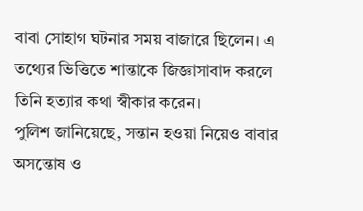বাবা সোহাগ ঘটনার সময় বাজারে ছিলেন। এ তথ্যের ভিত্তিতে শান্তাকে জিজ্ঞাসাবাদ করলে তিনি হত্যার কথা স্বীকার করেন।
পুলিশ জানিয়েছে, সন্তান হওয়া নিয়েও বাবার অসন্তোষ ও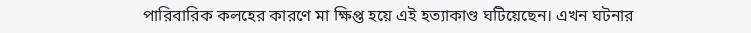পারিবারিক কলহের কারণে মা ক্ষিপ্ত হয়ে এই হত্যাকাণ্ড ঘটিয়েছেন। এখন ঘটনার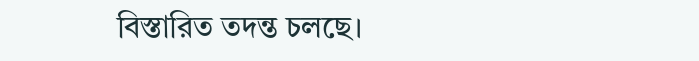বিস্তারিত তদন্ত চলছে।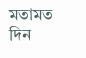মতামত দিন